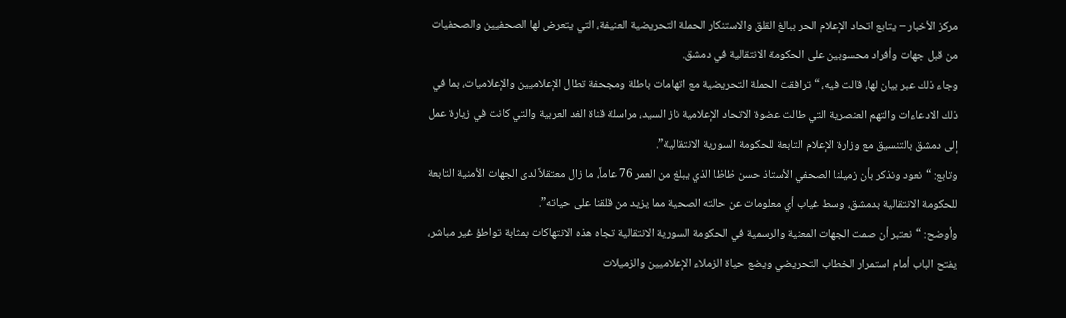مركز الأخبار – يتابع اتحاد الإعلام الحر ببالغ القلق والاستنكار الحملة التحريضية العنيفة، التي يتعرض لها الصحفيين والصحفيات من قبل جهات وأفراد محسوبين على الحكومة الانتقالية في دمشق.
وجاء ذلك عبر بيان لها، قالت فيه، “ترافقت الحملة التحريضية مع اتهامات باطلة ومجحفة تطال الإعلاميين والإعلاميات، بما في ذلك الادعاءات والتهم العنصرية التي طالت عضوة الاتحاد الإعلامية ناز السيد، مراسلة قناة الغد العربية والتي كانت في زيارة عمل إلى دمشق بالتنسيق مع وزارة الإعلام التابعة للحكومة السورية الانتقالية”.
وتابع: “نعود ونذكر بأن زميلنا الصحفي الأستاذ حسن ظاظا الذي يبلغ من العمر 76 عاماً، ما زال معتقلاً لدى الجهات الأمنية التابعة للحكومة الانتقالية بدمشق، وسط غياب أي معلومات عن حالته الصحية مما يزيد من قلقنا على حياته”.
وأوضح: “نعتبر أن صمت الجهات المعنية والرسمية في الحكومة السورية الانتقالية تجاه هذه الانتهاكات بمثابة تواطؤ غير مباشر، يفتح الباب أمام استمرار الخطاب التحريضي ويضع حياة الزملاء الإعلاميين والزميلات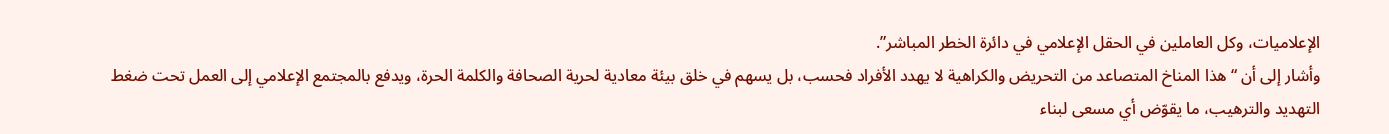الإعلاميات، وكل العاملين في الحقل الإعلامي في دائرة الخطر المباشر”.
وأشار إلى أن “هذا المناخ المتصاعد من التحريض والكراهية لا يهدد الأفراد فحسب، بل يسهم في خلق بيئة معادية لحرية الصحافة والكلمة الحرة، ويدفع بالمجتمع الإعلامي إلى العمل تحت ضغط التهديد والترهيب، ما يقوّض أي مسعى لبناء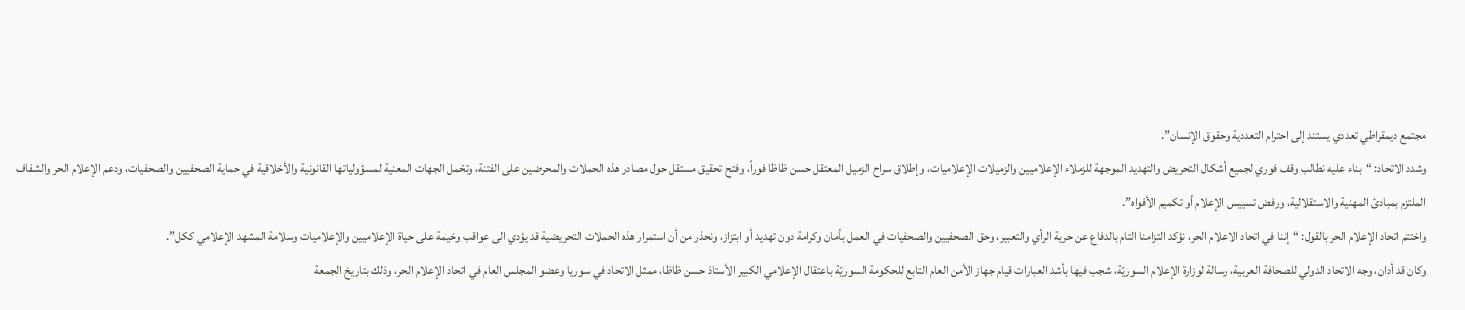مجتمع ديمقراطي تعددي يستند إلى احترام التعددية وحقوق الإنسان”.
وشدد الاتحاد: “بناء عليه نطالب وقف فوري لجميع أشكال التحريض والتهديد الموجهة للزملاء الإعلاميين والزميلات الإعلاميات، وإطلاق سراح الزميل المعتقل حسن ظاظا فوراً، وفتح تحقيق مستقل حول مصادر هذه الحملات والمحرضين على الفتنة، وتحّمل الجهات المعنية لمسؤولياتها القانونية والأخلاقية في حماية الصحفيين والصحفيات، ودعم الإعلام الحر والشفاف الملتزم بمبادئ المهنية والاستقلالية، ورفض تسييس الإعلام أو تكميم الأفواه”.
واختتم اتحاد الإعلام الحر بالقول: “إننا في اتحاد الاعلام الحر، نؤكد التزامنا التام بالدفاع عن حرية الرأي والتعبير، وحق الصحفيين والصحفيات في العمل بأمان وكرامة دون تهديد أو ابتزاز، ونحذر من أن استمرار هذه الحملات التحريضية قد يؤدي الى عواقب وخيمة على حياة الإعلاميين والإعلاميات وسلامة المشهد الإعلامي ككل”.
وكان قد أدان، وجه الاتحاد الدولي للصحافة العربية، رسالة لوزارة الإعلام السوريّة، شجب فيها بأشد العبارات قيام جهاز الأمن العام التابع للحكومة السوريّة باعتقال الإعلامي الكبير الأستاذ حسن ظاظا، ممثل الاتحاد في سوريا وعضو المجلس العام في اتحاد الإعلام الحر، وذلك بتاريخ الجمعة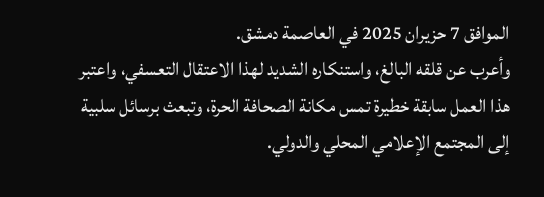الموافق 7 حزيران 2025 في العاصمة دمشق.
وأعرب عن قلقه البالغ، واستنكاره الشديد لهذا الاعتقال التعسفي، واعتبر هذا العمل سابقة خطيرة تمس مكانة الصحافة الحرة، وتبعث برسائل سلبية إلى المجتمع الإعلامي المحلي والدولي.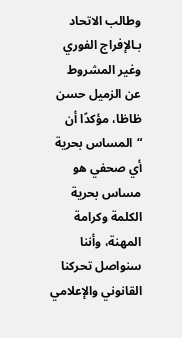وطالب الاتحاد بـالإفراج الفوري وغير المشروط عن الزميل حسن ظاظا، مؤكدًا أن “المساس بحرية أي صحفي هو مساس بحرية الكلمة وكرامة المهنة، وأننا سنواصل تحركنا القانوني والإعلامي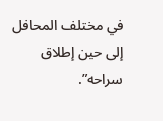في مختلف المحافل إلى حين إطلاق سراحه”.